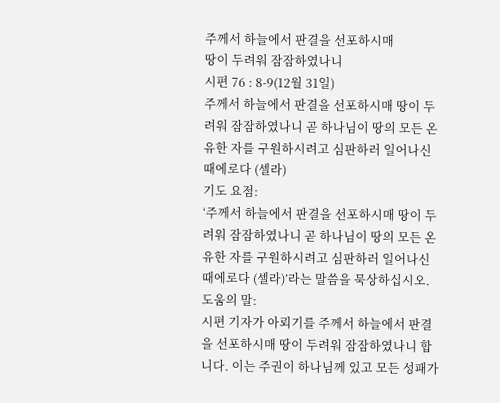주께서 하늘에서 판결을 선포하시매
땅이 두려워 잠잠하였나니
시편 76 : 8-9(12월 31일)
주께서 하늘에서 판결을 선포하시매 땅이 두려워 잠잠하였나니 곧 하나님이 땅의 모든 온유한 자를 구원하시려고 심판하러 일어나신 때에로다 (셀라)
기도 요점:
‘주께서 하늘에서 판결을 선포하시매 땅이 두려워 잠잠하였나니 곧 하나님이 땅의 모든 온유한 자를 구원하시려고 심판하러 일어나신 때에로다 (셀라)’라는 말씀을 묵상하십시오.
도움의 말:
시편 기자가 아뢰기를 주께서 하늘에서 판결을 선포하시매 땅이 두려워 잠잠하였나니 합니다. 이는 주권이 하나님께 있고 모든 성패가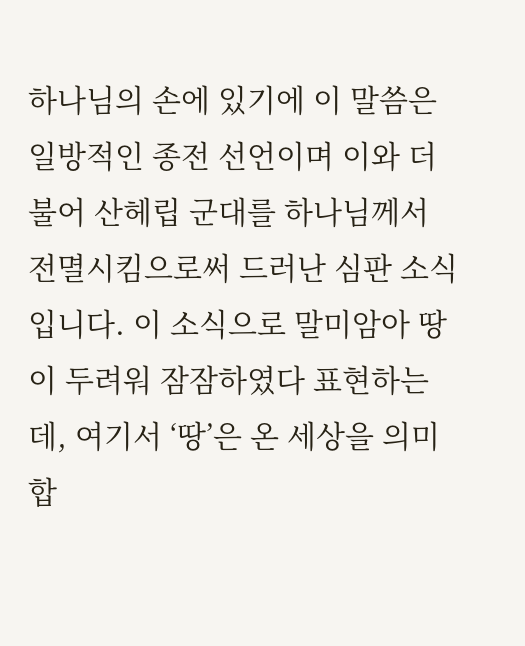하나님의 손에 있기에 이 말씀은 일방적인 종전 선언이며 이와 더불어 산헤립 군대를 하나님께서 전멸시킴으로써 드러난 심판 소식입니다. 이 소식으로 말미암아 땅이 두려워 잠잠하였다 표현하는데, 여기서 ‘땅’은 온 세상을 의미합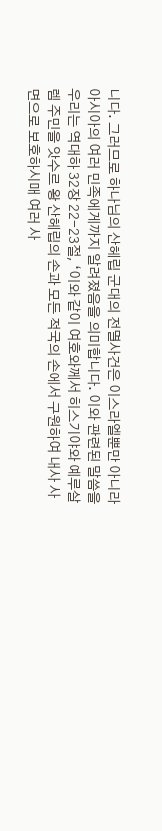니다. 그러므로 하나님의 산헤립 군대의 전멸사건은 이스라엘뿐만 아니라 아시아의 여러 민족에게까지 알려졌음을 의미합니다. 이와 관련된 말씀을 우리는 역대하 32장 22-23절, ‘이와 같이 여호와께서 히스기야와 예루살렘 주민을 앗수르 왕 산헤립의 손과 모든 적국의 손에서 구원하여 내사 사면으로 보호하시매 여러 사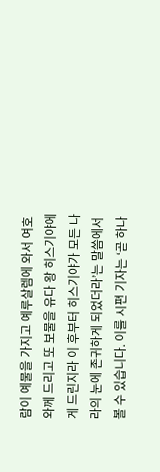람이 예물을 가지고 예루살렘에 와서 여호와께 드리고 또 보물을 유다 왕 히스기야에게 드린지라 이 후부터 히스기야가 모든 나라의 눈에 존귀하게 되었더라’는 말씀에서 볼 수 있습니다. 이를 시편 기자는 ‘곧 하나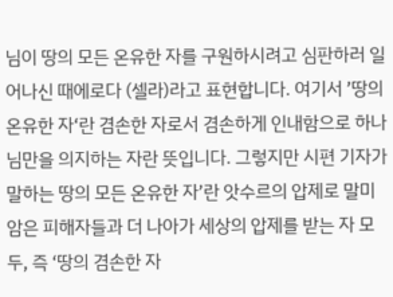님이 땅의 모든 온유한 자를 구원하시려고 심판하러 일어나신 때에로다 (셀라)라고 표현합니다. 여기서 ’땅의 온유한 자‘란 겸손한 자로서 겸손하게 인내함으로 하나님만을 의지하는 자란 뜻입니다. 그렇지만 시편 기자가 말하는 땅의 모든 온유한 자’란 앗수르의 압제로 말미암은 피해자들과 더 나아가 세상의 압제를 받는 자 모두, 즉 ‘땅의 겸손한 자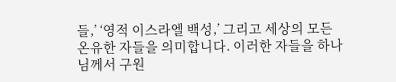들,’ ‘영적 이스라엘 백성,’ 그리고 세상의 모든 온유한 자들을 의미합니다. 이러한 자들을 하나님께서 구원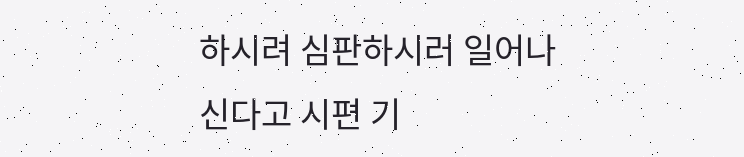하시려 심판하시러 일어나신다고 시편 기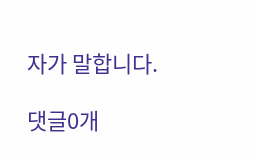자가 말합니다.

댓글0개